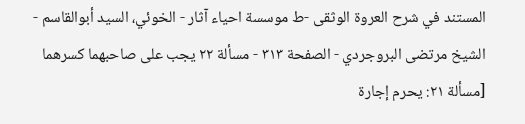المستند في شرح العروة الوثقى -ط موسسة احياء آثار - الخوئي، السيد أبوالقاسم - الشيخ مرتضى البروجردي - الصفحة ٣١٣ - مسألة ٢٢ یجب علی صاحبهما کسرهما
[مسألة ٢١: یحرم إجارة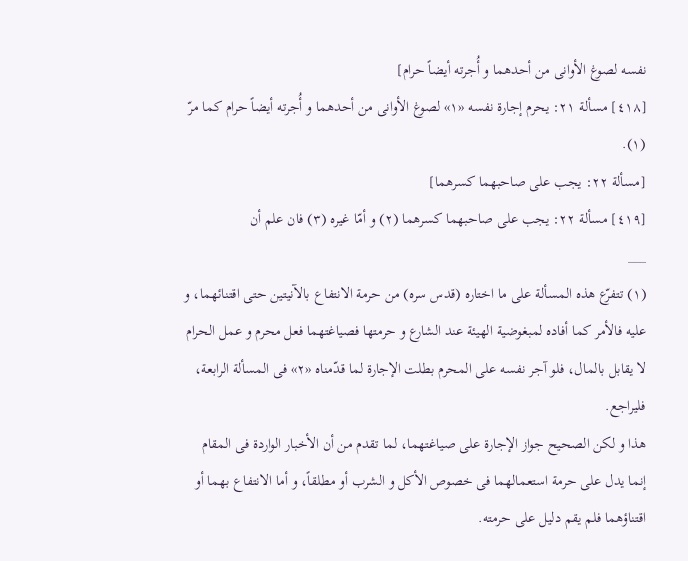نفسه لصوغ الأوانی من أحدهما و أُجرته أیضاً حرام]
[٤١٨] مسألة ٢١: یحرم إجارة نفسه «١» لصوغ الأوانی من أحدهما و أُجرته أیضاً حرام کما مرّ (١).
[مسألة ٢٢: یجب علی صاحبهما کسرهما]
[٤١٩] مسألة ٢٢: یجب علی صاحبهما کسرهما (٢) و أمّا غیره (٣) فان علم أن
___
(١) تتفرّع هذه المسألة علی ما اختاره (قدس سره) من حرمة الانتفاع بالآنیتین حتی اقتنائهما، و علیه فالأمر کما أفاده لمبغوضیة الهیئة عند الشارع و حرمتها فصیاغتهما فعل محرم و عمل الحرام لا یقابل بالمال، فلو آجر نفسه علی المحرم بطلت الإجارة لما قدّمناه «٢» فی المسألة الرابعة، فلیراجع.
هذا و لکن الصحیح جواز الإجارة علی صیاغتهما، لما تقدم من أن الأخبار الواردة فی المقام إنما یدل علی حرمة استعمالهما فی خصوص الأکل و الشرب أو مطلقاً، و أما الانتفاع بهما أو اقتناؤهما فلم یقم دلیل علی حرمته.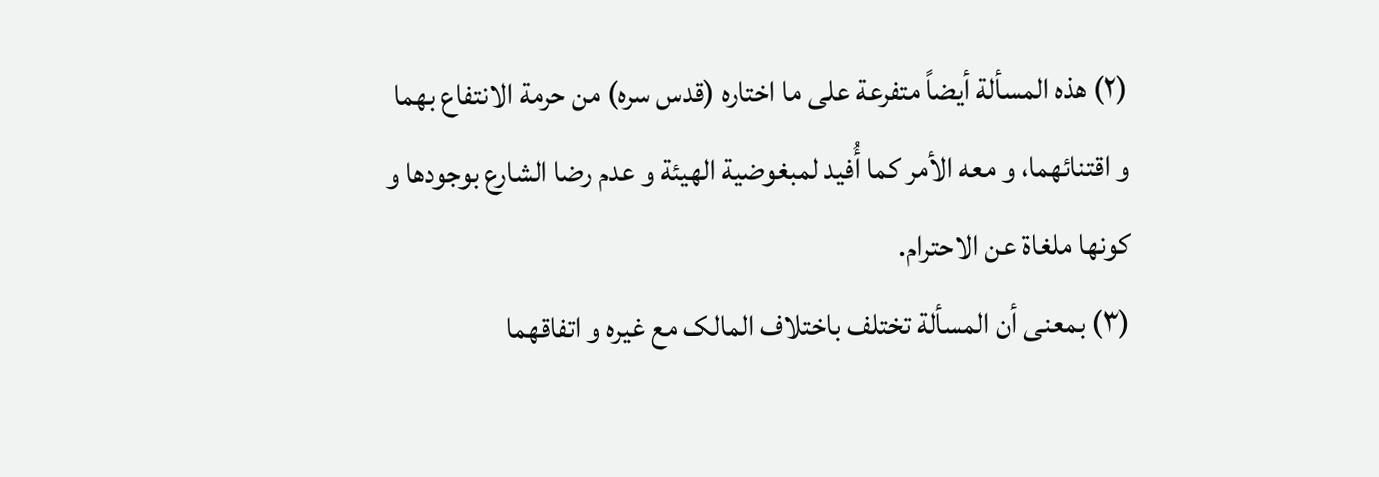(٢) هذه المسألة أیضاً متفرعة علی ما اختاره (قدس سره) من حرمة الانتفاع بهما و اقتنائهما، و معه الأمر کما أُفید لمبغوضیة الهیئة و عدم رضا الشارع بوجودها و کونها ملغاة عن الاحترام.
(٣) بمعنی أن المسألة تختلف باختلاف المالک مع غیره و اتفاقهما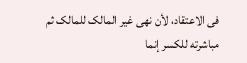فی الاعتقاد، لأن نهی غیر المالک للمالک ثم مباشرته للکسر إنما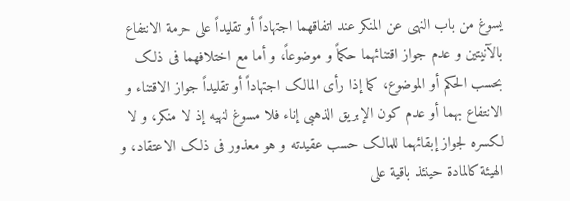یسوغ من باب النهی عن المنکر عند اتفاقهما اجتهاداً أو تقلیداً علی حرمة الانتفاع بالآنیتین و عدم جواز اقتنائهما حکماً و موضوعاً، و أما مع اختلافهما فی ذلک بحسب الحکم أو الموضوع، کما إذا رأی المالک اجتهاداً أو تقلیداً جواز الاقتناء و الانتفاع بهما أو عدم کون الإبریق الذهبی إناء فلا مسوغ لنهیه إذ لا منکر، و لا لکسره لجواز إبقائهما للمالک حسب عقیدته و هو معذور فی ذلک الاعتقاد، و الهیئة کالمادة حینئذ باقیة علی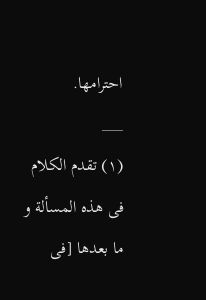احترامها.
___
(١) تقدم الکلام فی هذه المسألة و ما بعدها [فی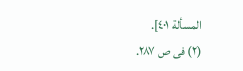المسألة ٤٠١].
(٢) فی ص ٢٨٧.